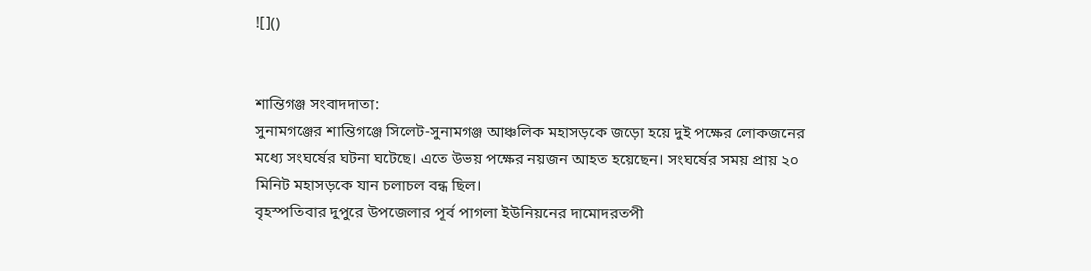![]()


শান্তিগঞ্জ সংবাদদাতা:
সুনামগঞ্জের শান্তিগঞ্জে সিলেট-সুনামগঞ্জ আঞ্চলিক মহাসড়কে জড়ো হয়ে দুই পক্ষের লোকজনের মধ্যে সংঘর্ষের ঘটনা ঘটেছে। এতে উভয় পক্ষের নয়জন আহত হয়েছেন। সংঘর্ষের সময় প্রায় ২০ মিনিট মহাসড়কে যান চলাচল বন্ধ ছিল।
বৃহস্পতিবার দুপুরে উপজেলার পূর্ব পাগলা ইউনিয়নের দামোদরতপী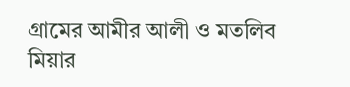গ্রামের আমীর আলী ও মতলিব মিয়ার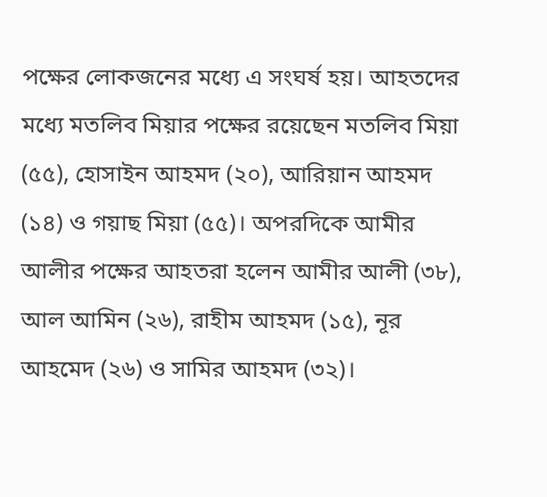পক্ষের লোকজনের মধ্যে এ সংঘর্ষ হয়। আহতদের মধ্যে মতলিব মিয়ার পক্ষের রয়েছেন মতলিব মিয়া (৫৫), হোসাইন আহমদ (২০), আরিয়ান আহমদ (১৪) ও গয়াছ মিয়া (৫৫)। অপরদিকে আমীর আলীর পক্ষের আহতরা হলেন আমীর আলী (৩৮), আল আমিন (২৬), রাহীম আহমদ (১৫), নূর আহমেদ (২৬) ও সামির আহমদ (৩২)।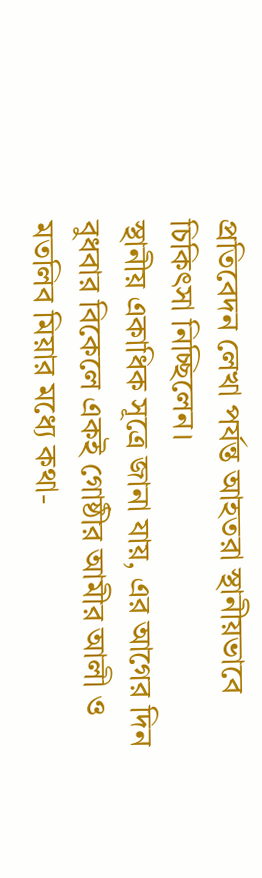প্রতিবেদন লেখা পর্যন্ত আহতরা স্থানীয়ভাবে চিকিৎসা নিচ্ছিলেন।
স্থানীয় একাধিক সূত্রে জানা যায়, এর আগের দিন বুধবার বিকেলে একই গোষ্ঠীর আমীর আলী ও মতলিব মিয়ার মধ্যে কথা-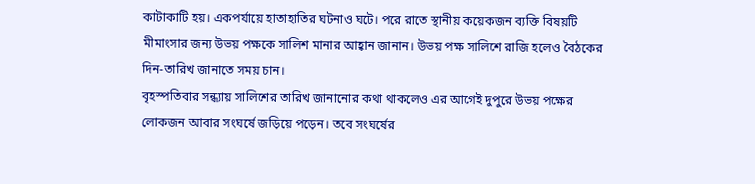কাটাকাটি হয়। একপর্যায়ে হাতাহাতির ঘটনাও ঘটে। পরে রাতে স্থানীয় কয়েকজন ব্যক্তি বিষয়টি মীমাংসার জন্য উভয় পক্ষকে সালিশ মানার আহ্বান জানান। উভয় পক্ষ সালিশে রাজি হলেও বৈঠকের দিন-তারিখ জানাতে সময় চান।
বৃহস্পতিবার সন্ধ্যায় সালিশের তারিখ জানানোর কথা থাকলেও এর আগেই দুপুরে উভয় পক্ষের লোকজন আবার সংঘর্ষে জড়িয়ে পড়েন। তবে সংঘর্ষের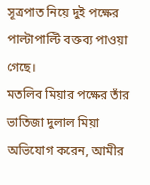সূত্রপাত নিয়ে দুই পক্ষের পাল্টাপাল্টি বক্তব্য পাওয়া গেছে।
মতলিব মিয়ার পক্ষের তাঁর ভাতিজা দুলাল মিয়া অভিযোগ করেন, আমীর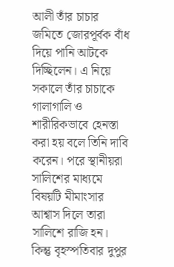আলী তাঁর চাচার জমিতে জোরপূর্বক বাঁধ দিয়ে পানি আটকে দিচ্ছিলেন। এ নিয়ে সকালে তাঁর চাচাকে গালাগালি ও শারীরিকভাবে হেনস্তা করা হয় বলে তিনি দাবি করেন। পরে স্থানীয়রা সালিশের মাধ্যমে বিষয়টি মীমাংসার আশ্বাস দিলে তারা সালিশে রাজি হন। কিন্তু বৃহস্পতিবার দুপুর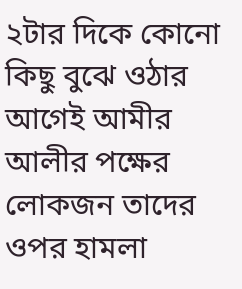২টার দিকে কোনো কিছু বুঝে ওঠার আগেই আমীর আলীর পক্ষের লোকজন তাদের ওপর হামলা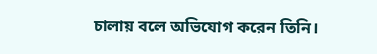চালায় বলে অভিযোগ করেন তিনি।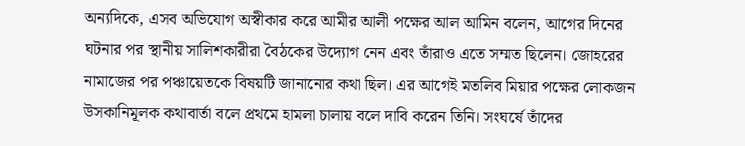অন্যদিকে, এসব অভিযোগ অস্বীকার করে আমীর আলী পক্ষের আল আমিন বলেন, আগের দিনের ঘটনার পর স্থানীয় সালিশকারীরা বৈঠকের উদ্যোগ নেন এবং তাঁরাও এতে সম্মত ছিলেন। জোহরের নামাজের পর পঞ্চায়েতকে বিষয়টি জানানোর কথা ছিল। এর আগেই মতলিব মিয়ার পক্ষের লোকজন উসকানিমূলক কথাবার্তা বলে প্রথমে হামলা চালায় বলে দাবি করেন তিনি। সংঘর্ষে তাঁদের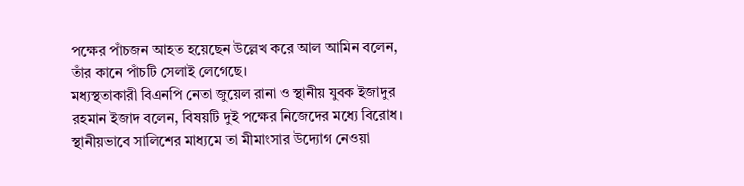পক্ষের পাঁচজন আহত হয়েছেন উল্লেখ করে আল আমিন বলেন, তাঁর কানে পাঁচটি সেলাই লেগেছে।
মধ্যস্থতাকারী বিএনপি নেতা জুয়েল রানা ও স্থানীয় যুবক ইজাদুর রহমান ইজাদ বলেন, বিষয়টি দুই পক্ষের নিজেদের মধ্যে বিরোধ। স্থানীয়ভাবে সালিশের মাধ্যমে তা মীমাংসার উদ্যোগ নেওয়া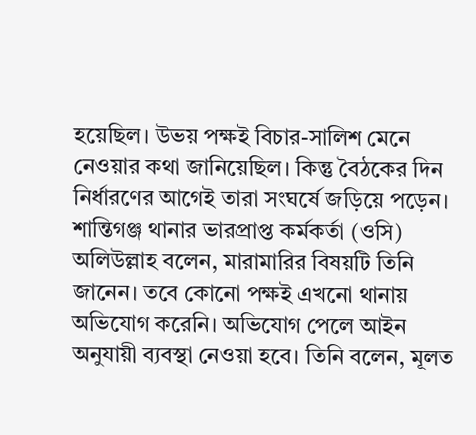হয়েছিল। উভয় পক্ষই বিচার-সালিশ মেনে নেওয়ার কথা জানিয়েছিল। কিন্তু বৈঠকের দিন নির্ধারণের আগেই তারা সংঘর্ষে জড়িয়ে পড়েন।
শান্তিগঞ্জ থানার ভারপ্রাপ্ত কর্মকর্তা (ওসি) অলিউল্লাহ বলেন, মারামারির বিষয়টি তিনি জানেন। তবে কোনো পক্ষই এখনো থানায় অভিযোগ করেনি। অভিযোগ পেলে আইন অনুযায়ী ব্যবস্থা নেওয়া হবে। তিনি বলেন, মূলত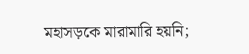মহাসড়কে মারামারি হয়নি;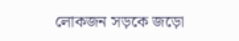লোকজন সড়কে জড়ো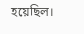হয়েছিল।